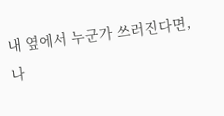내 옆에서 누군가 쓰러진다면, 나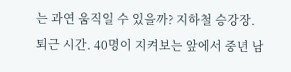는 과연 움직일 수 있을까? 지하철 승강장. 퇴근 시간. 40명이 지켜보는 앞에서 중년 남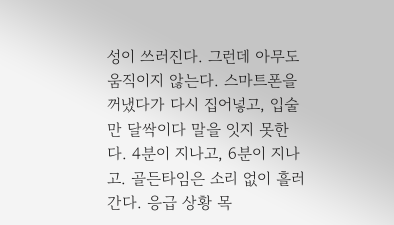성이 쓰러진다. 그런데 아무도 움직이지 않는다. 스마트폰을 꺼냈다가 다시 집어넣고, 입술만 달싹이다 말을 잇지 못한다. 4분이 지나고, 6분이 지나고. 골든타임은 소리 없이 흘러간다. 응급 상황 목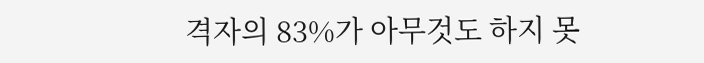격자의 83%가 아무것도 하지 못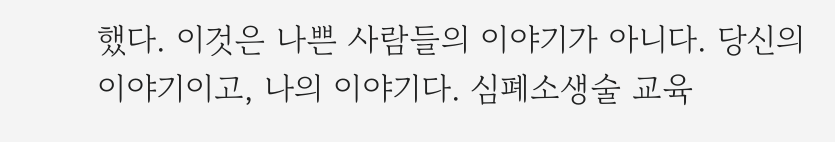했다. 이것은 나쁜 사람들의 이야기가 아니다. 당신의 이야기이고, 나의 이야기다. 심폐소생술 교육